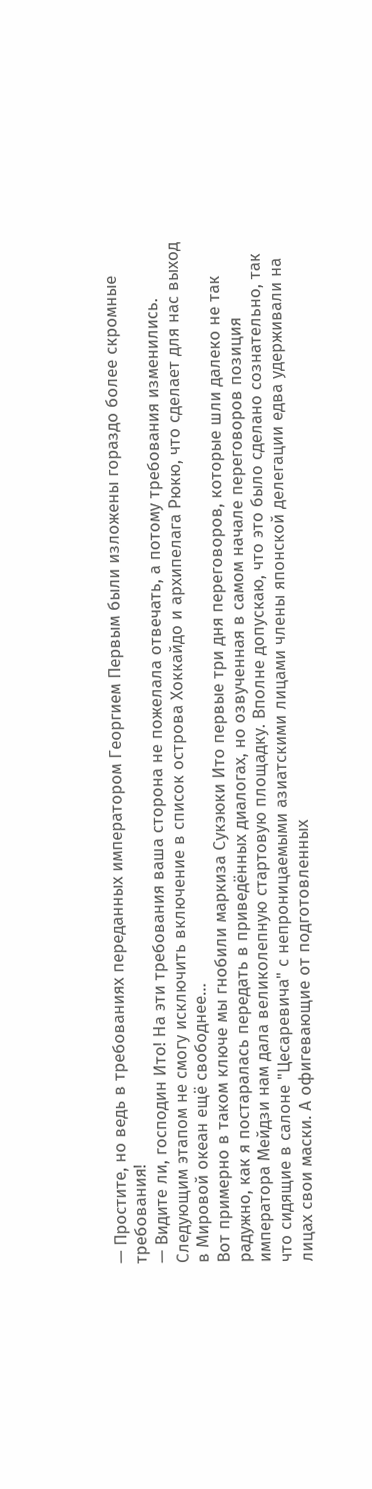— Простите, но ведь в требованиях переданных императором Георгием Первым были изложены гораздо более скромные требования!
— Видите ли, господин Ито! На эти требования ваша сторона не пожелала отвечать, а потому требования изменились. Следующим этапом не смогу исключить включение в список острова Хоккайдо и архипелага Рюкю, что сделает для нас выход в Мировой океан ещё свободнее…
Вот примерно в таком ключе мы гнобили маркиза Сукэюки Ито первые три дня переговоров, которые шли далеко не так радужно, как я постаралась передать в приведённых диалогах, но озвученная в самом начале переговоров позиция императора Мейдзи нам дала великолепную стартовую площадку. Вполне допускаю, что это было сделано сознательно, так что сидящие в салоне "Цесаревича" с непроницаемыми азиатскими лицами члены японской делегации едва удерживали на лицах свои маски. А офигевающие от подготовленных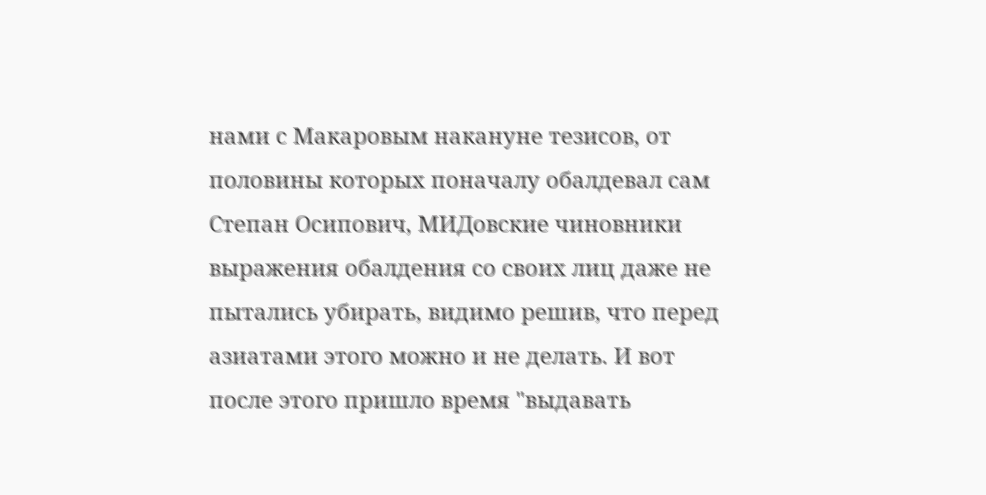нами с Макаровым накануне тезисов, от половины которых поначалу обалдевал сам Степан Осипович, МИДовские чиновники выражения обалдения со своих лиц даже не пытались убирать, видимо решив, что перед азиатами этого можно и не делать. И вот после этого пришло время "выдавать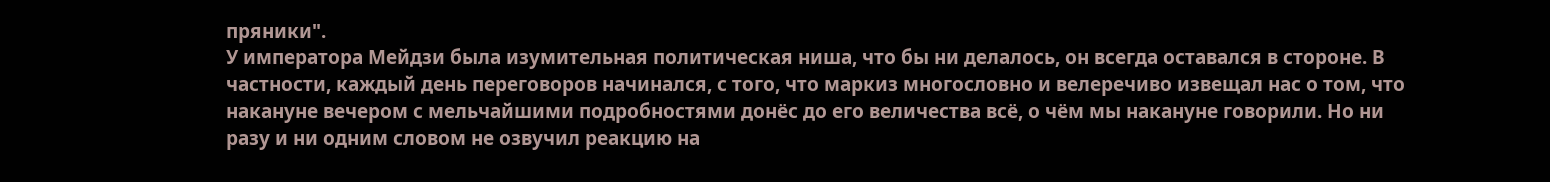пряники".
У императора Мейдзи была изумительная политическая ниша, что бы ни делалось, он всегда оставался в стороне. В частности, каждый день переговоров начинался, с того, что маркиз многословно и велеречиво извещал нас о том, что накануне вечером с мельчайшими подробностями донёс до его величества всё, о чём мы накануне говорили. Но ни разу и ни одним словом не озвучил реакцию на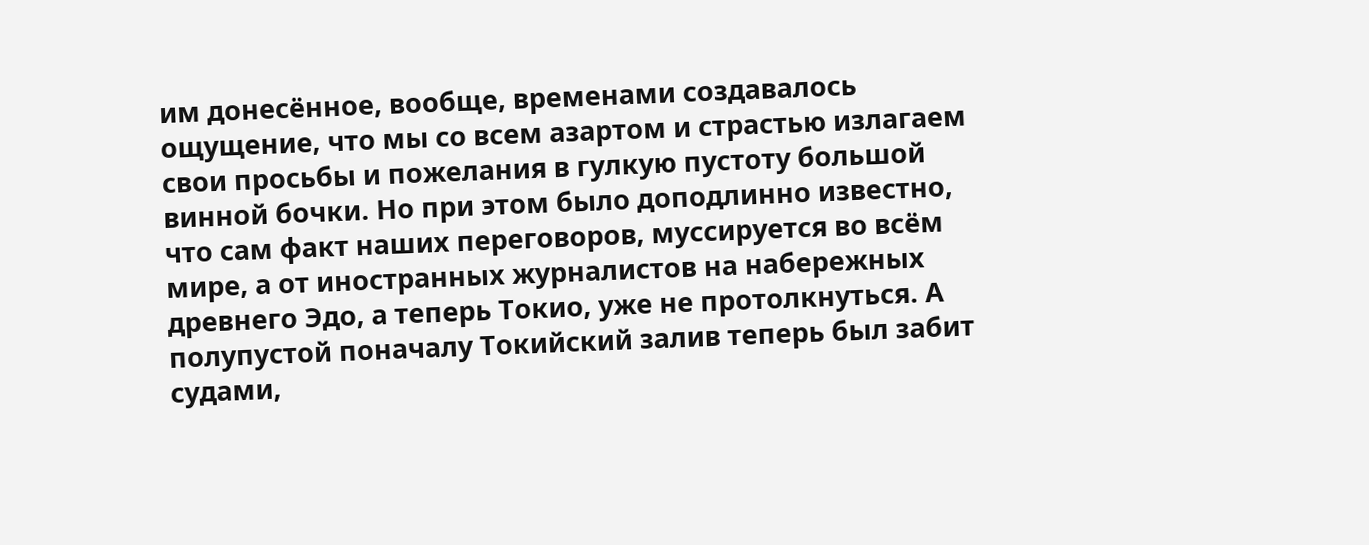им донесённое, вообще, временами создавалось ощущение, что мы со всем азартом и страстью излагаем свои просьбы и пожелания в гулкую пустоту большой винной бочки. Но при этом было доподлинно известно, что сам факт наших переговоров, муссируется во всём мире, а от иностранных журналистов на набережных древнего Эдо, а теперь Токио, уже не протолкнуться. А полупустой поначалу Токийский залив теперь был забит судами,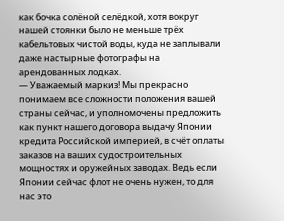как бочка солёной селёдкой, хотя вокруг нашей стоянки было не меньше трёх кабельтовых чистой воды, куда не заплывали даже настырные фотографы на арендованных лодках.
— Уважаемый маркиз! Мы прекрасно понимаем все сложности положения вашей страны сейчас, и уполномочены предложить как пункт нашего договора выдачу Японии кредита Российской империей, в счёт оплаты заказов на ваших судостроительных мощностях и оружейных заводах. Ведь если Японии сейчас флот не очень нужен, то для нас это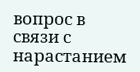вопрос в связи с нарастанием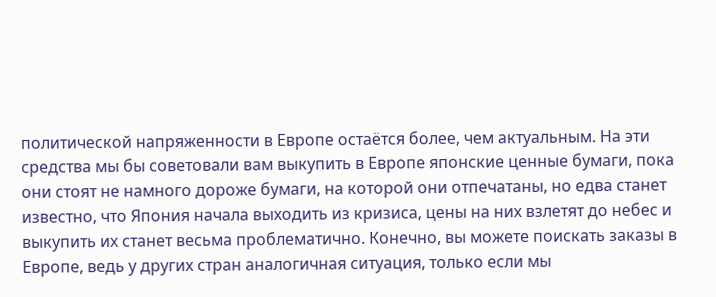политической напряженности в Европе остаётся более, чем актуальным. На эти средства мы бы советовали вам выкупить в Европе японские ценные бумаги, пока они стоят не намного дороже бумаги, на которой они отпечатаны, но едва станет известно, что Япония начала выходить из кризиса, цены на них взлетят до небес и выкупить их станет весьма проблематично. Конечно, вы можете поискать заказы в Европе, ведь у других стран аналогичная ситуация, только если мы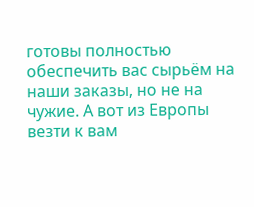готовы полностью обеспечить вас сырьём на наши заказы, но не на чужие. А вот из Европы везти к вам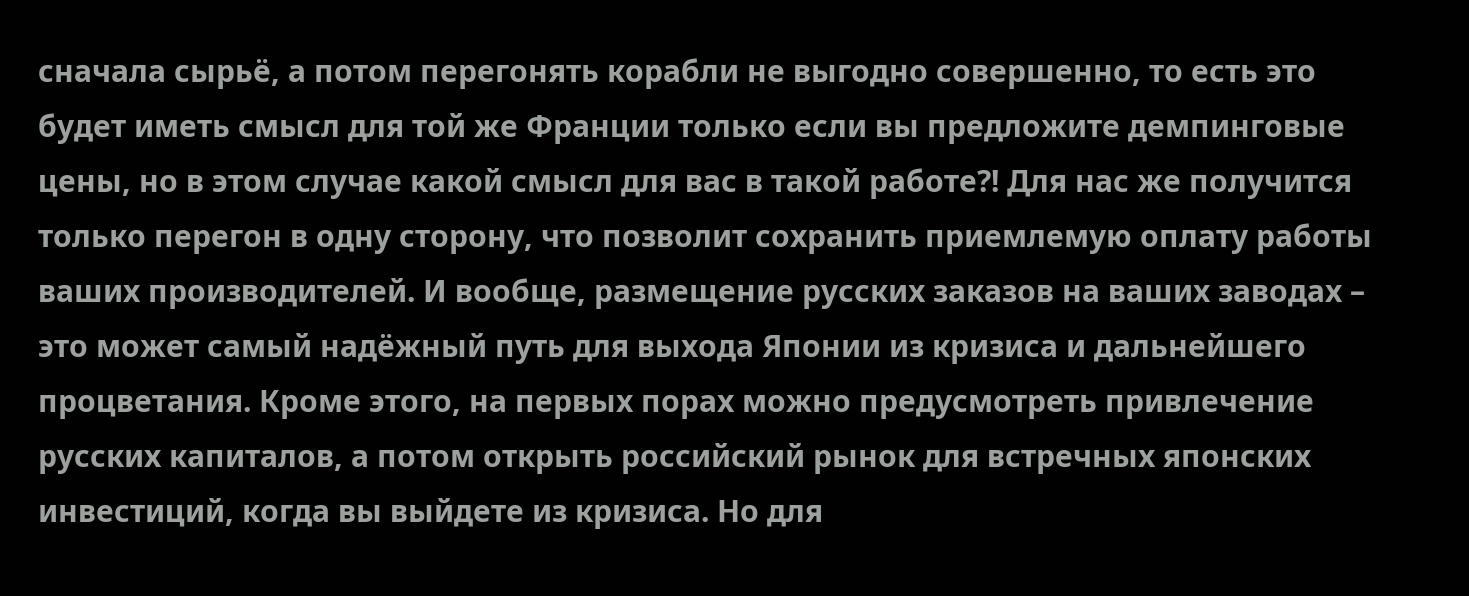сначала сырьё, а потом перегонять корабли не выгодно совершенно, то есть это будет иметь смысл для той же Франции только если вы предложите демпинговые цены, но в этом случае какой смысл для вас в такой работе?! Для нас же получится только перегон в одну сторону, что позволит сохранить приемлемую оплату работы ваших производителей. И вообще, размещение русских заказов на ваших заводах – это может самый надёжный путь для выхода Японии из кризиса и дальнейшего процветания. Кроме этого, на первых порах можно предусмотреть привлечение русских капиталов, а потом открыть российский рынок для встречных японских инвестиций, когда вы выйдете из кризиса. Но для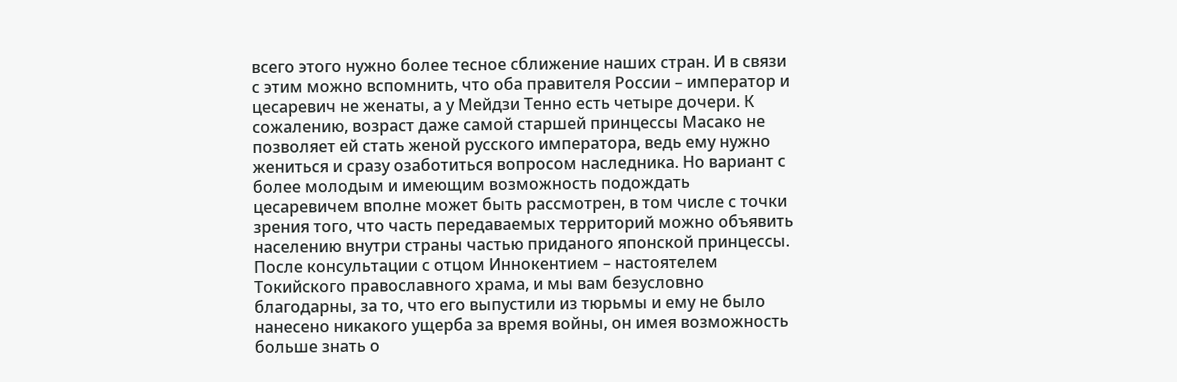всего этого нужно более тесное сближение наших стран. И в связи с этим можно вспомнить, что оба правителя России – император и цесаревич не женаты, а у Мейдзи Тенно есть четыре дочери. К сожалению, возраст даже самой старшей принцессы Масако не позволяет ей стать женой русского императора, ведь ему нужно жениться и сразу озаботиться вопросом наследника. Но вариант с более молодым и имеющим возможность подождать цесаревичем вполне может быть рассмотрен, в том числе с точки зрения того, что часть передаваемых территорий можно объявить населению внутри страны частью приданого японской принцессы.
После консультации с отцом Иннокентием – настоятелем Токийского православного храма, и мы вам безусловно благодарны, за то, что его выпустили из тюрьмы и ему не было нанесено никакого ущерба за время войны, он имея возможность больше знать о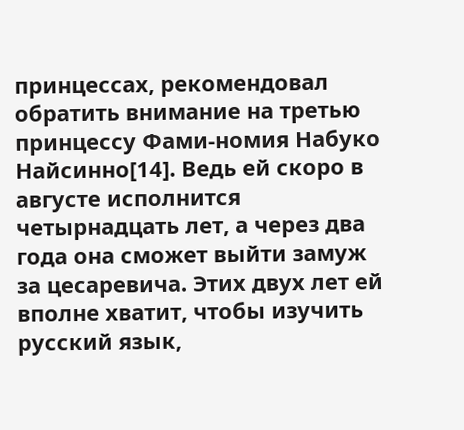принцессах, рекомендовал обратить внимание на третью принцессу Фами-номия Набуко Найсинно[14]. Ведь ей скоро в августе исполнится четырнадцать лет, а через два года она сможет выйти замуж за цесаревича. Этих двух лет ей вполне хватит, чтобы изучить русский язык,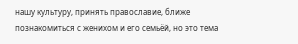нашу культуру, принять православие, ближе познакомиться с женихом и его семьёй, но это тема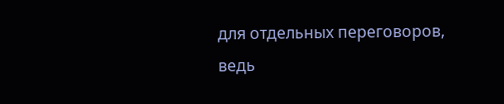для отдельных переговоров, ведь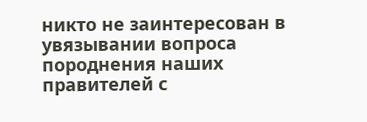никто не заинтересован в увязывании вопроса породнения наших правителей с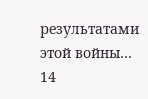результатами этой войны…
14